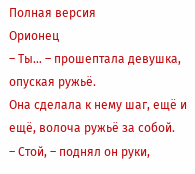Полная версия
Орионец
– Ты… – прошептала девушка, опуская ружьё.
Она сделала к нему шаг, ещё и ещё, волоча ружьё за собой.
– Стой, – поднял он руки,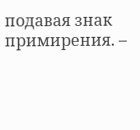подавая знак примирения. –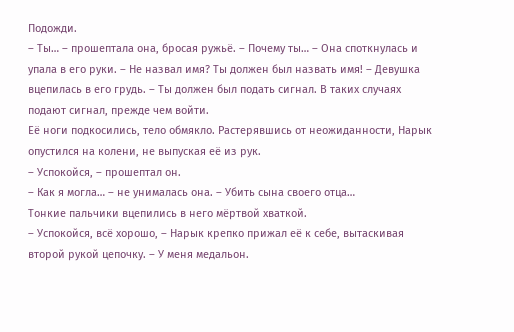Подожди.
– Ты… – прошептала она, бросая ружьё. – Почему ты… – Она споткнулась и упала в его руки. – Не назвал имя? Ты должен был назвать имя! – Девушка вцепилась в его грудь. – Ты должен был подать сигнал. В таких случаях подают сигнал, прежде чем войти.
Её ноги подкосились, тело обмякло. Растерявшись от неожиданности, Нарык опустился на колени, не выпуская её из рук.
– Успокойся, – прошептал он.
– Как я могла… – не унималась она. – Убить сына своего отца…
Тонкие пальчики вцепились в него мёртвой хваткой.
– Успокойся, всё хорошо, – Нарык крепко прижал её к себе, вытаскивая второй рукой цепочку. – У меня медальон.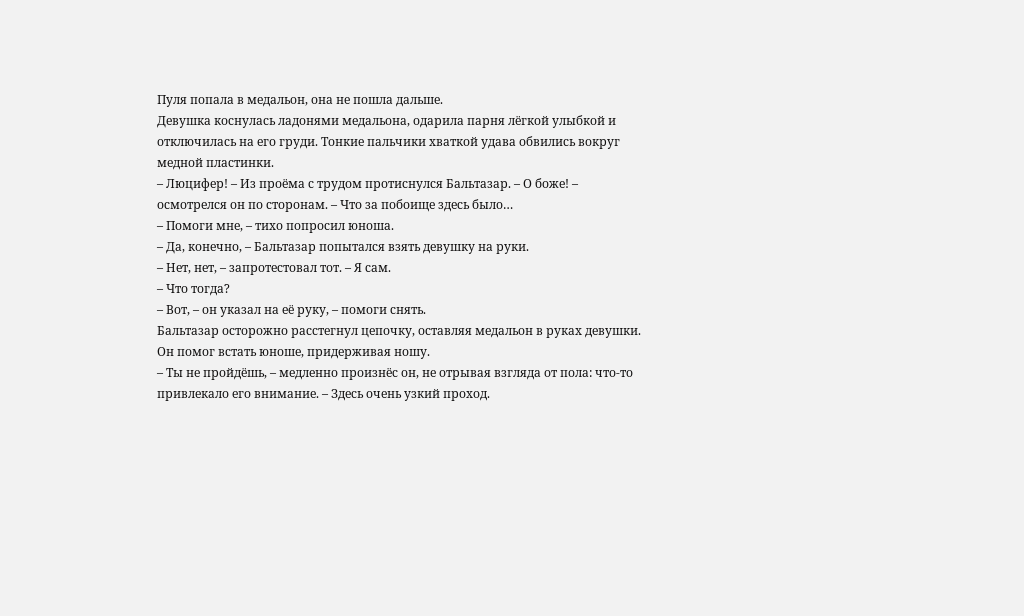Пуля попала в медальон, она не пошла дальше.
Девушка коснулась ладонями медальона, одарила парня лёгкой улыбкой и отключилась на его груди. Тонкие пальчики хваткой удава обвились вокруг медной пластинки.
– Люцифер! – Из проёма с трудом протиснулся Бальтазар. – О боже! – осмотрелся он по сторонам. – Что за побоище здесь было…
– Помоги мне, – тихо попросил юноша.
– Да, конечно, – Бальтазар попытался взять девушку на руки.
– Нет, нет, – запротестовал тот. – Я сам.
– Что тогда?
– Вот, – он указал на её руку, – помоги снять.
Бальтазар осторожно расстегнул цепочку, оставляя медальон в руках девушки. Он помог встать юноше, придерживая ношу.
– Ты не пройдёшь, – медленно произнёс он, не отрывая взгляда от пола: что‑то привлекало его внимание. – Здесь очень узкий проход.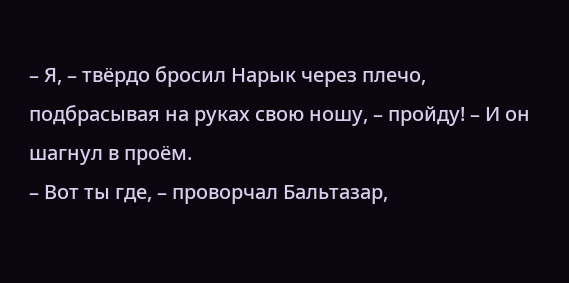– Я, – твёрдо бросил Нарык через плечо, подбрасывая на руках свою ношу, – пройду! – И он шагнул в проём.
– Вот ты где, – проворчал Бальтазар,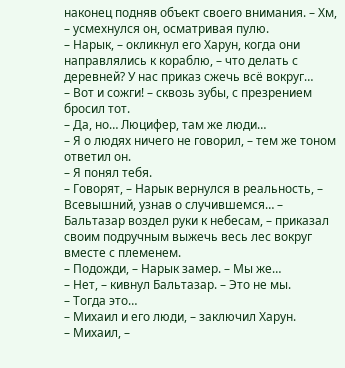наконец подняв объект своего внимания. – Хм, – усмехнулся он, осматривая пулю.
– Нарык, – окликнул его Харун, когда они направлялись к кораблю, – что делать с деревней? У нас приказ сжечь всё вокруг…
– Вот и сожги! – сквозь зубы, с презрением бросил тот.
– Да, но… Люцифер, там же люди…
– Я о людях ничего не говорил, – тем же тоном ответил он.
– Я понял тебя.
– Говорят, – Нарык вернулся в реальность, – Всевышний, узнав о случившемся… – Бальтазар воздел руки к небесам, – приказал своим подручным выжечь весь лес вокруг вместе с племенем.
– Подожди, – Нарык замер. – Мы же…
– Нет, – кивнул Бальтазар. – Это не мы.
– Тогда это…
– Михаил и его люди, – заключил Харун.
– Михаил, –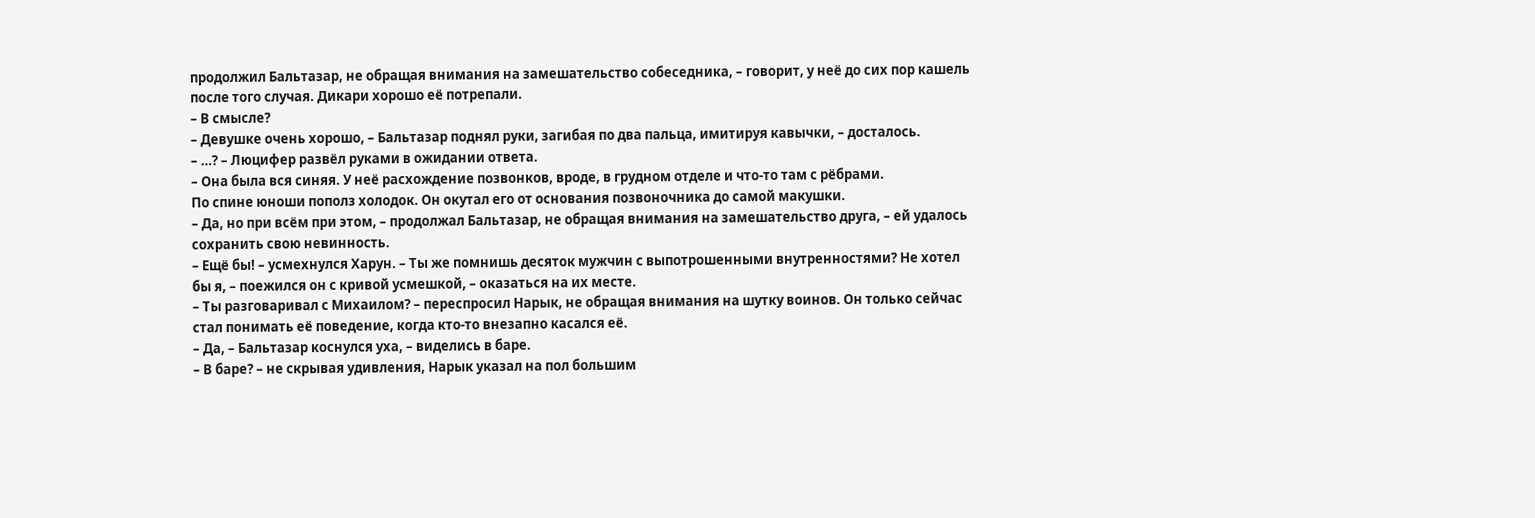продолжил Бальтазар, не обращая внимания на замешательство собеседника, – говорит, у неё до сих пор кашель после того случая. Дикари хорошо её потрепали.
– В смысле?
– Девушке очень хорошо, – Бальтазар поднял руки, загибая по два пальца, имитируя кавычки, – досталось.
– …? – Люцифер развёл руками в ожидании ответа.
– Она была вся синяя. У неё расхождение позвонков, вроде, в грудном отделе и что‑то там с рёбрами.
По спине юноши пополз холодок. Он окутал его от основания позвоночника до самой макушки.
– Да, но при всём при этом, – продолжал Бальтазар, не обращая внимания на замешательство друга, – ей удалось сохранить свою невинность.
– Ещё бы! – усмехнулся Харун. – Ты же помнишь десяток мужчин с выпотрошенными внутренностями? Не хотел бы я, – поежился он с кривой усмешкой, – оказаться на их месте.
– Ты разговаривал с Михаилом? – переспросил Нарык, не обращая внимания на шутку воинов. Он только сейчас стал понимать её поведение, когда кто‑то внезапно касался её.
– Да, – Бальтазар коснулся уха, – виделись в баре.
– В баре? – не скрывая удивления, Нарык указал на пол большим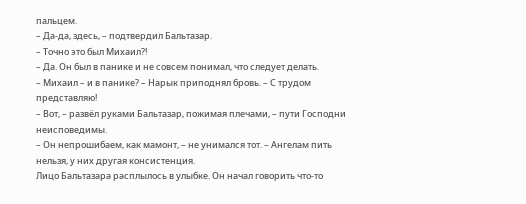пальцем.
– Да‑да, здесь, – подтвердил Бальтазар.
– Точно это был Михаил?!
– Да. Он был в панике и не совсем понимал, что следует делать.
– Михаил – и в панике? – Нарык приподнял бровь. – С трудом представляю!
– Вот, – развёл руками Бальтазар, пожимая плечами, – пути Господни неисповедимы.
– Он непрошибаем, как мамонт, – не унимался тот. – Ангелам пить нельзя, у них другая консистенция.
Лицо Бальтазара расплылось в улыбке. Он начал говорить что‑то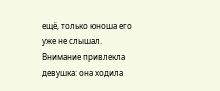ещё, только юноша его уже не слышал. Внимание привлекла девушка: она ходила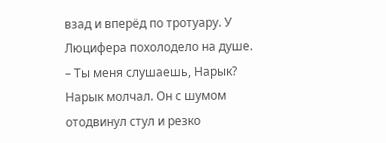взад и вперёд по тротуару. У Люцифера похолодело на душе.
– Ты меня слушаешь, Нарык?
Нарык молчал. Он с шумом отодвинул стул и резко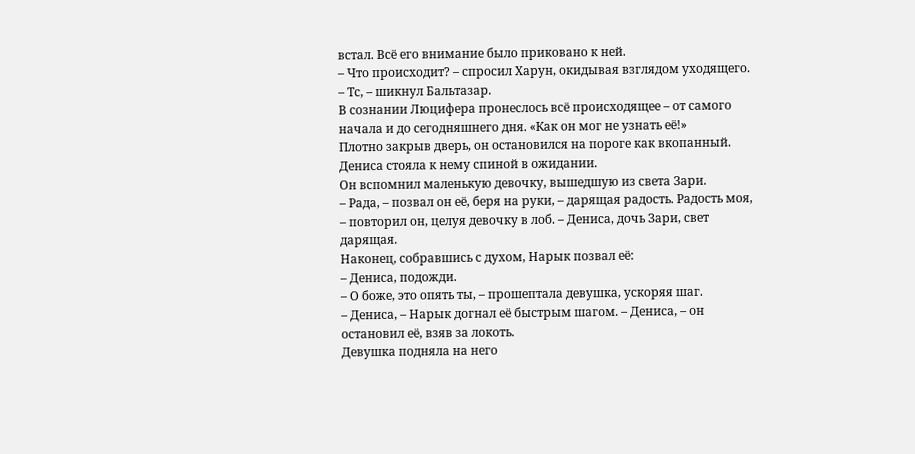встал. Всё его внимание было приковано к ней.
– Что происходит? – спросил Харун, окидывая взглядом уходящего.
– Тс, – шикнул Бальтазар.
В сознании Люцифера пронеслось всё происходящее – от самого начала и до сегодняшнего дня. «Как он мог не узнать её!»
Плотно закрыв дверь, он остановился на пороге как вкопанный. Дениса стояла к нему спиной в ожидании.
Он вспомнил маленькую девочку, вышедшую из света Зари.
– Рада, – позвал он её, беря на руки, – дарящая радость. Радость моя, – повторил он, целуя девочку в лоб. – Дениса, дочь Зари, свет дарящая.
Наконец, собравшись с духом, Нарык позвал её:
– Дениса, подожди.
– О боже, это опять ты, – прошептала девушка, ускоряя шаг.
– Дениса, – Нарык догнал её быстрым шагом. – Дениса, – он остановил её, взяв за локоть.
Девушка подняла на него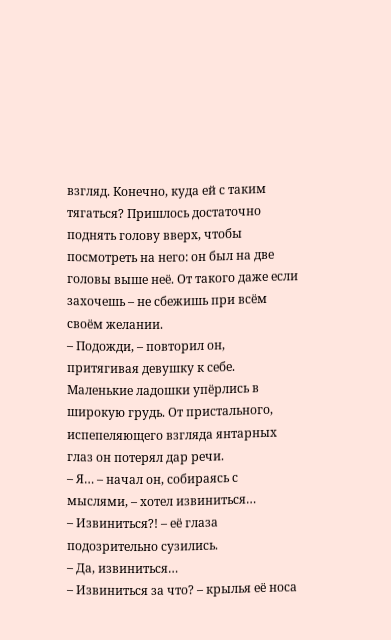взгляд. Конечно, куда ей с таким тягаться? Пришлось достаточно поднять голову вверх, чтобы посмотреть на него: он был на две головы выше неё. От такого даже если захочешь – не сбежишь при всём своём желании.
– Подожди, – повторил он, притягивая девушку к себе.
Маленькие ладошки упёрлись в широкую грудь. От пристального, испепеляющего взгляда янтарных глаз он потерял дар речи.
– Я… – начал он, собираясь с мыслями, – хотел извиниться…
– Извиниться?! – её глаза подозрительно сузились.
– Да, извиниться…
– Извиниться за что? – крылья её носа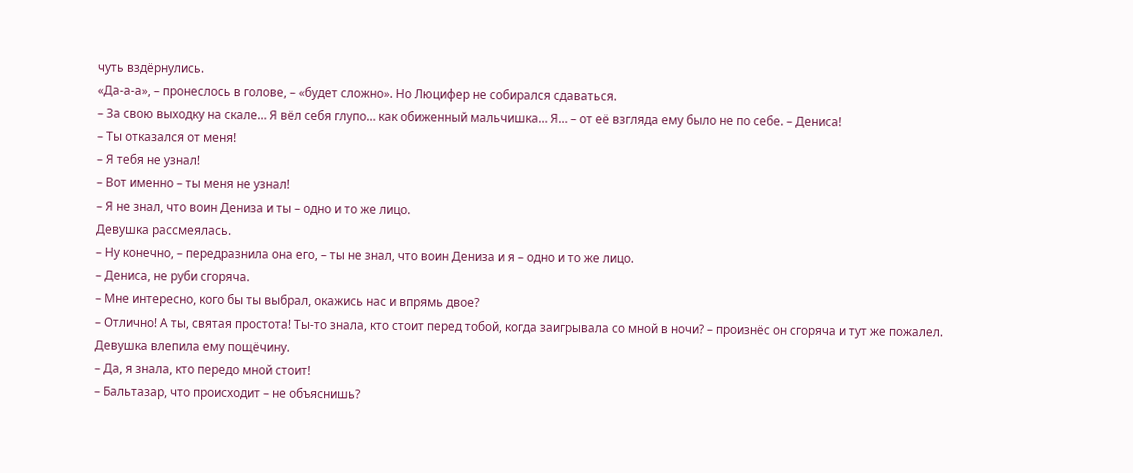чуть вздёрнулись.
«Да‑а‑а», – пронеслось в голове, – «будет сложно». Но Люцифер не собирался сдаваться.
– За свою выходку на скале… Я вёл себя глупо… как обиженный мальчишка… Я… – от её взгляда ему было не по себе. – Дениса!
– Ты отказался от меня!
– Я тебя не узнал!
– Вот именно – ты меня не узнал!
– Я не знал, что воин Дениза и ты – одно и то же лицо.
Девушка рассмеялась.
– Ну конечно, – передразнила она его, – ты не знал, что воин Дениза и я – одно и то же лицо.
– Дениса, не руби сгоряча.
– Мне интересно, кого бы ты выбрал, окажись нас и впрямь двое?
– Отлично! А ты, святая простота! Ты‑то знала, кто стоит перед тобой, когда заигрывала со мной в ночи? – произнёс он сгоряча и тут же пожалел.
Девушка влепила ему пощёчину.
– Да, я знала, кто передо мной стоит!
– Бальтазар, что происходит – не объяснишь?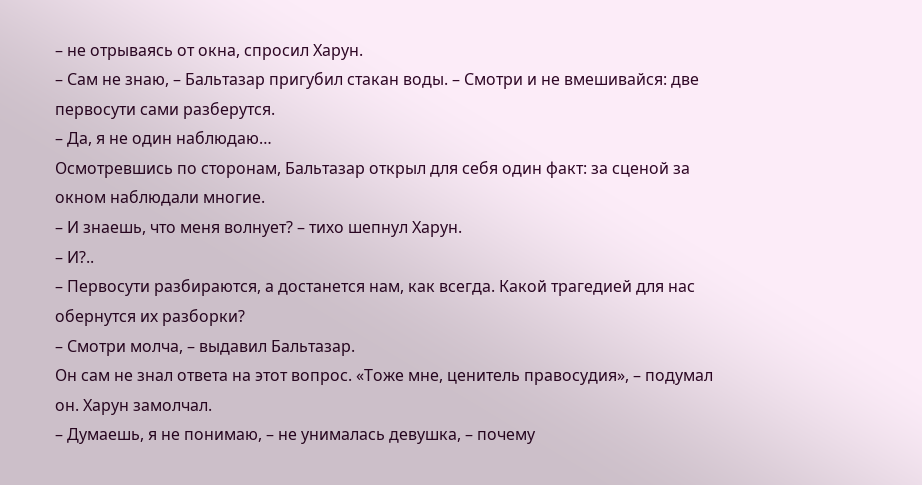– не отрываясь от окна, спросил Харун.
– Сам не знаю, – Бальтазар пригубил стакан воды. – Смотри и не вмешивайся: две первосути сами разберутся.
– Да, я не один наблюдаю…
Осмотревшись по сторонам, Бальтазар открыл для себя один факт: за сценой за окном наблюдали многие.
– И знаешь, что меня волнует? – тихо шепнул Харун.
– И?..
– Первосути разбираются, а достанется нам, как всегда. Какой трагедией для нас обернутся их разборки?
– Смотри молча, – выдавил Бальтазар.
Он сам не знал ответа на этот вопрос. «Тоже мне, ценитель правосудия», – подумал он. Харун замолчал.
– Думаешь, я не понимаю, – не унималась девушка, – почему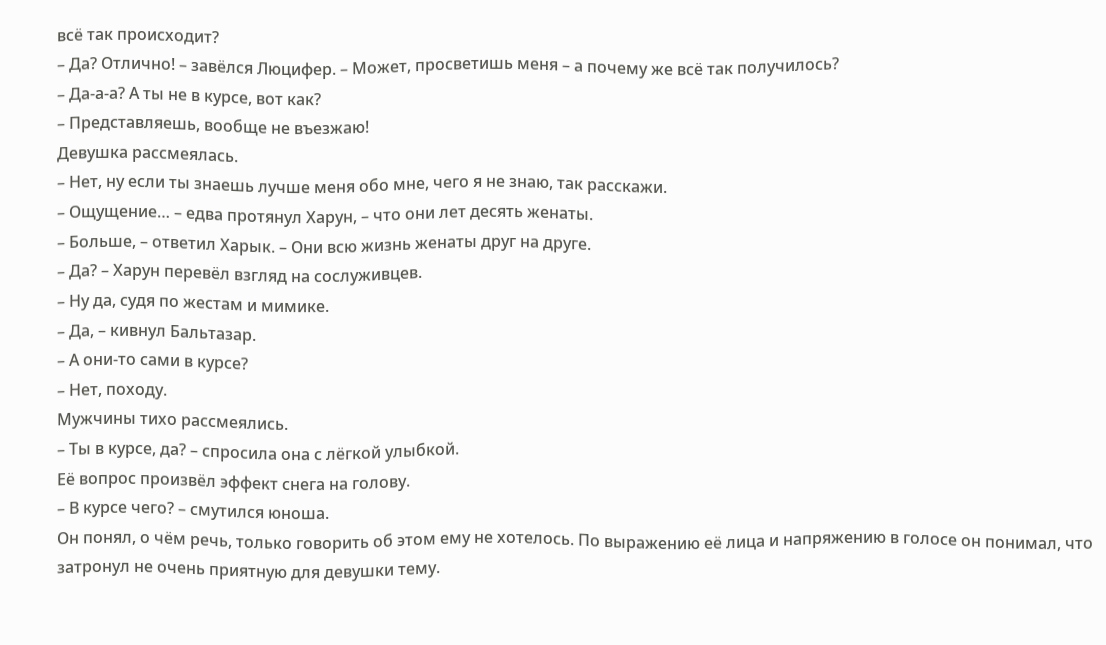всё так происходит?
– Да? Отлично! – завёлся Люцифер. – Может, просветишь меня – а почему же всё так получилось?
– Да‑а‑а? А ты не в курсе, вот как?
– Представляешь, вообще не въезжаю!
Девушка рассмеялась.
– Нет, ну если ты знаешь лучше меня обо мне, чего я не знаю, так расскажи.
– Ощущение… – едва протянул Харун, – что они лет десять женаты.
– Больше, – ответил Харык. – Они всю жизнь женаты друг на друге.
– Да? – Харун перевёл взгляд на сослуживцев.
– Ну да, судя по жестам и мимике.
– Да, – кивнул Бальтазар.
– А они‑то сами в курсе?
– Нет, походу.
Мужчины тихо рассмеялись.
– Ты в курсе, да? – спросила она с лёгкой улыбкой.
Её вопрос произвёл эффект снега на голову.
– В курсе чего? – смутился юноша.
Он понял, о чём речь, только говорить об этом ему не хотелось. По выражению её лица и напряжению в голосе он понимал, что затронул не очень приятную для девушки тему.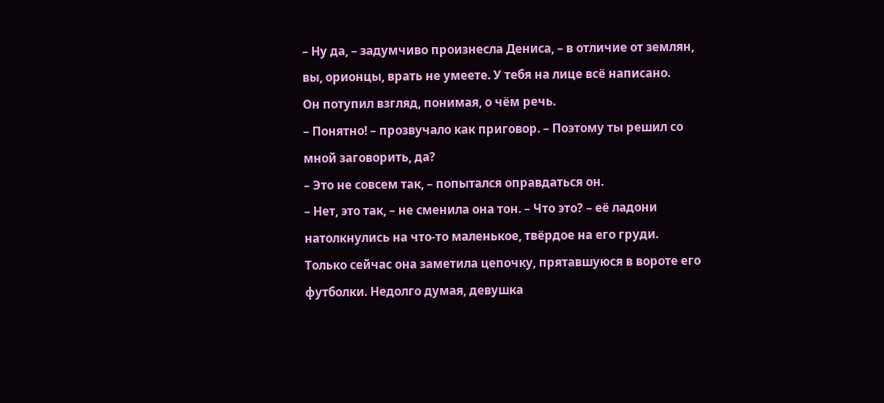– Ну да, – задумчиво произнесла Дениса, – в отличие от землян, вы, орионцы, врать не умеете. У тебя на лице всё написано.
Он потупил взгляд, понимая, о чём речь.
– Понятно! – прозвучало как приговор. – Поэтому ты решил со мной заговорить, да?
– Это не совсем так, – попытался оправдаться он.
– Нет, это так, – не сменила она тон. – Что это? – её ладони натолкнулись на что‑то маленькое, твёрдое на его груди.
Только сейчас она заметила цепочку, прятавшуюся в вороте его футболки. Недолго думая, девушка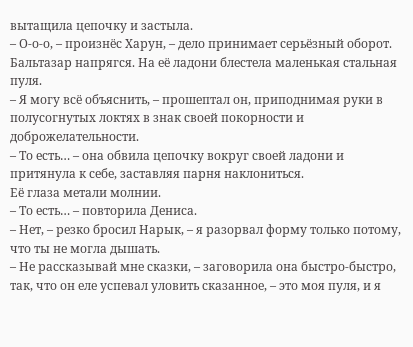вытащила цепочку и застыла.
– О‑о‑о, – произнёс Харун, – дело принимает серьёзный оборот.
Бальтазар напрягся. На её ладони блестела маленькая стальная пуля.
– Я могу всё объяснить, – прошептал он, приподнимая руки в полусогнутых локтях в знак своей покорности и доброжелательности.
– То есть… – она обвила цепочку вокруг своей ладони и притянула к себе, заставляя парня наклониться.
Её глаза метали молнии.
– То есть… – повторила Дениса.
– Нет, – резко бросил Нарык, – я разорвал форму только потому, что ты не могла дышать.
– Не рассказывай мне сказки, – заговорила она быстро‑быстро, так, что он еле успевал уловить сказанное, – это моя пуля, и я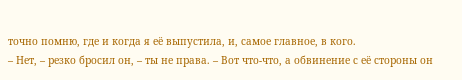точно помню, где и когда я её выпустила, и, самое главное, в кого.
– Нет, – резко бросил он, – ты не права. – Вот что‑что, а обвинение с её стороны он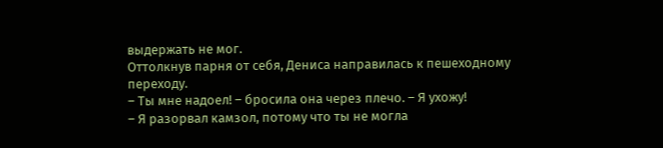выдержать не мог.
Оттолкнув парня от себя, Дениса направилась к пешеходному переходу.
– Ты мне надоел! – бросила она через плечо. – Я ухожу!
– Я разорвал камзол, потому что ты не могла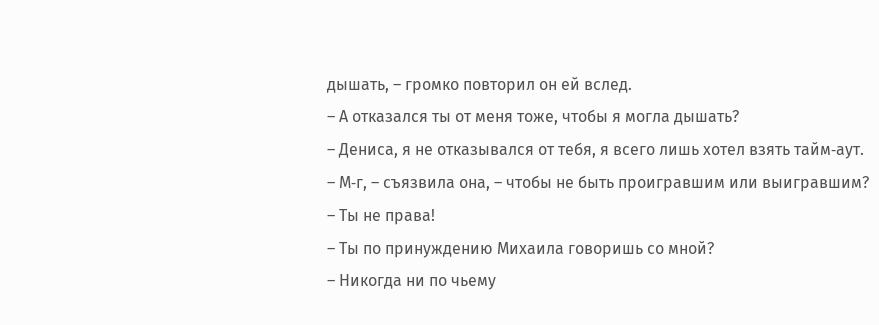дышать, – громко повторил он ей вслед.
– А отказался ты от меня тоже, чтобы я могла дышать?
– Дениса, я не отказывался от тебя, я всего лишь хотел взять тайм‑аут.
– М‑г, – съязвила она, – чтобы не быть проигравшим или выигравшим?
– Ты не права!
– Ты по принуждению Михаила говоришь со мной?
– Никогда ни по чьему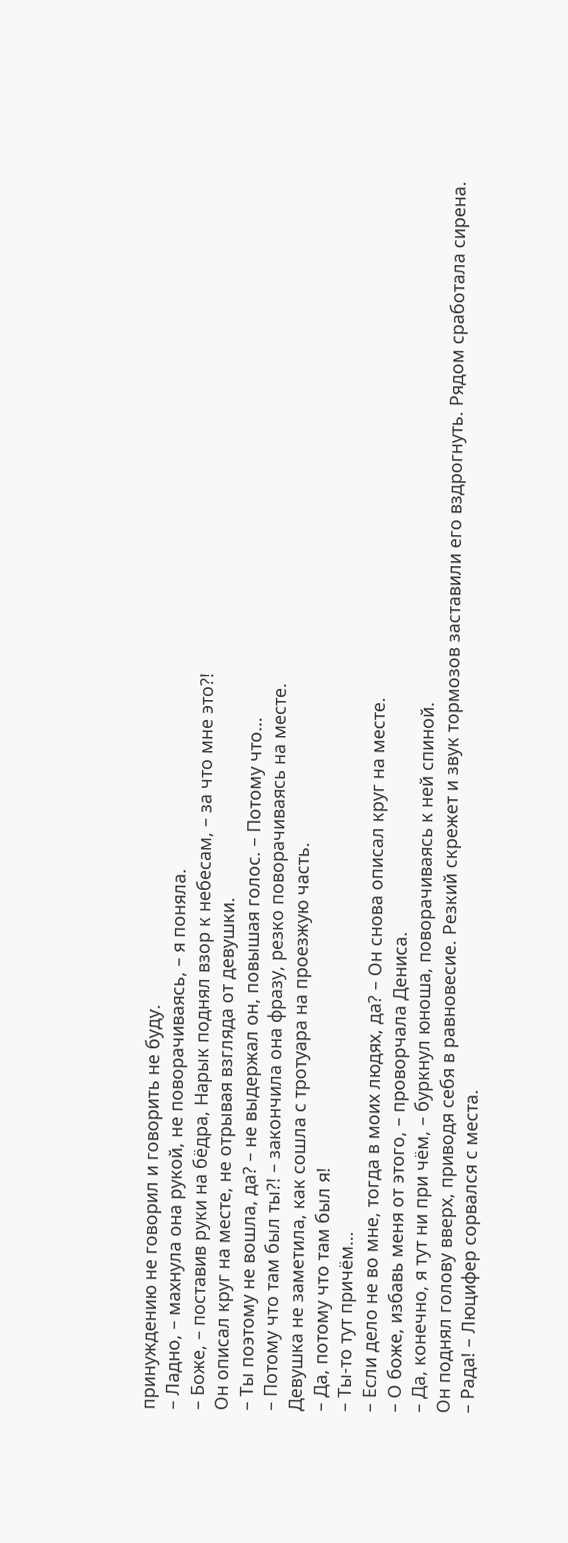принуждению не говорил и говорить не буду.
– Ладно, – махнула она рукой, не поворачиваясь, – я поняла.
– Боже, – поставив руки на бёдра, Нарык поднял взор к небесам, – за что мне это?!
Он описал круг на месте, не отрывая взгляда от девушки.
– Ты поэтому не вошла, да? – не выдержал он, повышая голос. – Потому что…
– Потому что там был ты?! – закончила она фразу, резко поворачиваясь на месте.
Девушка не заметила, как сошла с тротуара на проезжую часть.
– Да, потому что там был я!
– Ты‑то тут причём…
– Если дело не во мне, тогда в моих людях, да? – Он снова описал круг на месте.
– О боже, избавь меня от этого, – проворчала Дениса.
– Да, конечно, я тут ни при чём, – буркнул юноша, поворачиваясь к ней спиной.
Он поднял голову вверх, приводя себя в равновесие. Резкий скрежет и звук тормозов заставили его вздрогнуть. Рядом сработала сирена.
– Рада! – Люцифер сорвался с места.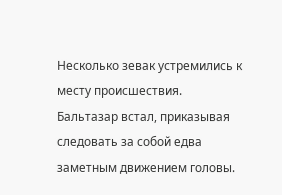Несколько зевак устремились к месту происшествия. Бальтазар встал, приказывая следовать за собой едва заметным движением головы.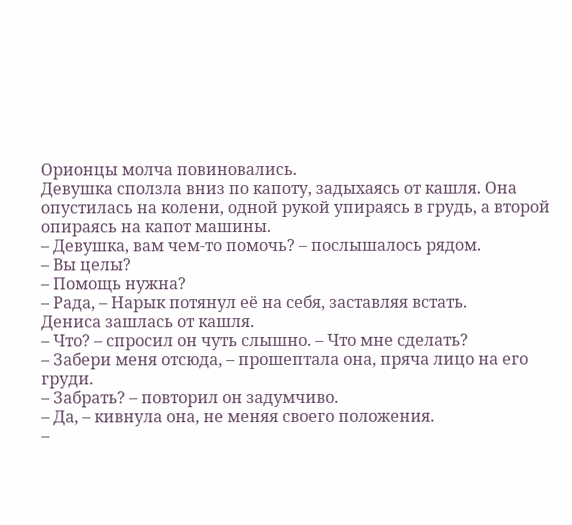Орионцы молча повиновались.
Девушка сползла вниз по капоту, задыхаясь от кашля. Она опустилась на колени, одной рукой упираясь в грудь, а второй опираясь на капот машины.
– Девушка, вам чем‑то помочь? – послышалось рядом.
– Вы целы?
– Помощь нужна?
– Рада, – Нарык потянул её на себя, заставляя встать.
Дениса зашлась от кашля.
– Что? – спросил он чуть слышно. – Что мне сделать?
– Забери меня отсюда, – прошептала она, пряча лицо на его груди.
– Забрать? – повторил он задумчиво.
– Да, – кивнула она, не меняя своего положения.
–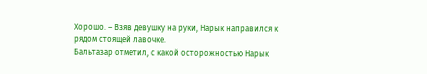Хорошо. – Взяв девушку на руки, Нарык направился к рядом стоящей лавочке.
Бальтазар отметил, с какой осторожностью Нарык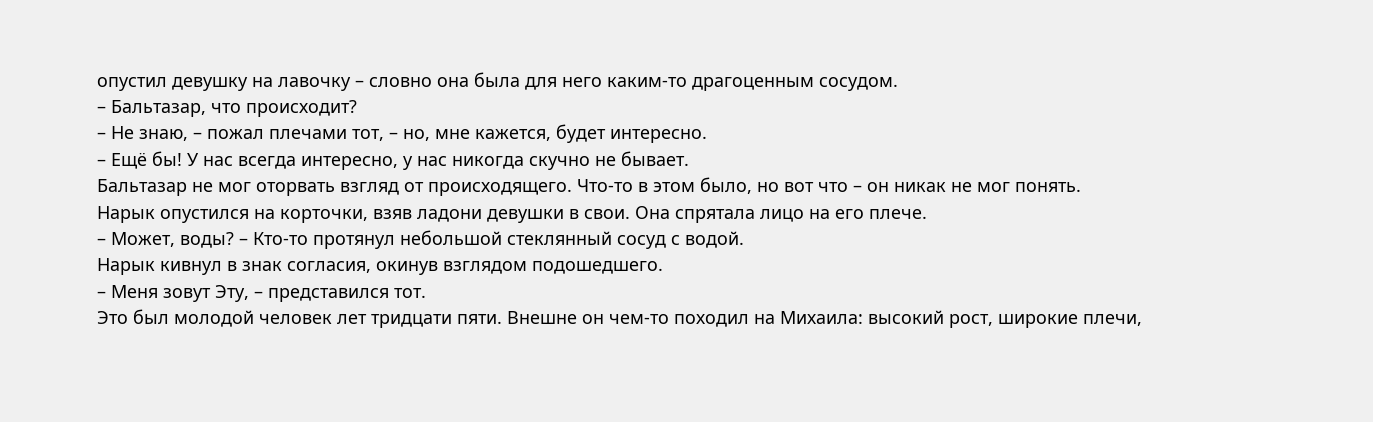опустил девушку на лавочку – словно она была для него каким‑то драгоценным сосудом.
– Бальтазар, что происходит?
– Не знаю, – пожал плечами тот, – но, мне кажется, будет интересно.
– Ещё бы! У нас всегда интересно, у нас никогда скучно не бывает.
Бальтазар не мог оторвать взгляд от происходящего. Что‑то в этом было, но вот что – он никак не мог понять.
Нарык опустился на корточки, взяв ладони девушки в свои. Она спрятала лицо на его плече.
– Может, воды? – Кто‑то протянул небольшой стеклянный сосуд с водой.
Нарык кивнул в знак согласия, окинув взглядом подошедшего.
– Меня зовут Эту, – представился тот.
Это был молодой человек лет тридцати пяти. Внешне он чем‑то походил на Михаила: высокий рост, широкие плечи,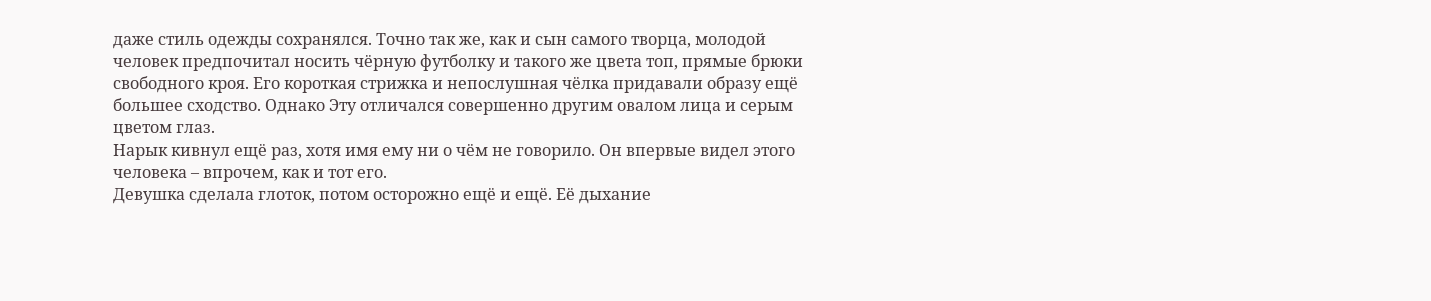даже стиль одежды сохранялся. Точно так же, как и сын самого творца, молодой человек предпочитал носить чёрную футболку и такого же цвета топ, прямые брюки свободного кроя. Его короткая стрижка и непослушная чёлка придавали образу ещё большее сходство. Однако Эту отличался совершенно другим овалом лица и серым цветом глаз.
Нарык кивнул ещё раз, хотя имя ему ни о чём не говорило. Он впервые видел этого человека – впрочем, как и тот его.
Девушка сделала глоток, потом осторожно ещё и ещё. Её дыхание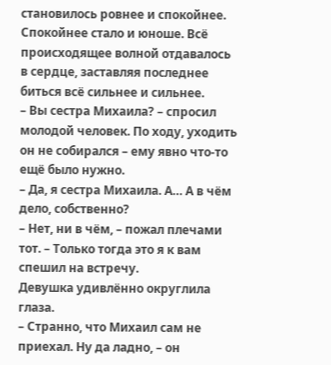становилось ровнее и спокойнее. Спокойнее стало и юноше. Всё происходящее волной отдавалось в сердце, заставляя последнее биться всё сильнее и сильнее.
– Вы сестра Михаила? – спросил молодой человек. По ходу, уходить он не собирался – ему явно что‑то ещё было нужно.
– Да, я сестра Михаила. А… А в чём дело, собственно?
– Нет, ни в чём, – пожал плечами тот. – Только тогда это я к вам спешил на встречу.
Девушка удивлённо округлила глаза.
– Странно, что Михаил сам не приехал. Ну да ладно, – он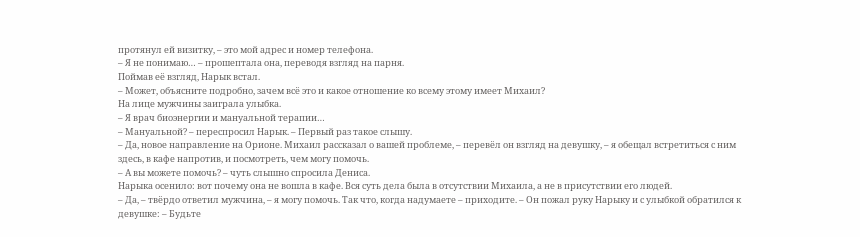протянул ей визитку, – это мой адрес и номер телефона.
– Я не понимаю… – прошептала она, переводя взгляд на парня.
Поймав её взгляд, Нарык встал.
– Может, объясните подробно, зачем всё это и какое отношение ко всему этому имеет Михаил?
На лице мужчины заиграла улыбка.
– Я врач биоэнергии и мануальной терапии…
– Мануальной? – переспросил Нарык. – Первый раз такое слышу.
– Да, новое направление на Орионе. Михаил рассказал о вашей проблеме, – перевёл он взгляд на девушку, – я обещал встретиться с ним здесь, в кафе напротив, и посмотреть, чем могу помочь.
– А вы можете помочь? – чуть слышно спросила Дениса.
Нарыка осенило: вот почему она не вошла в кафе. Вся суть дела была в отсутствии Михаила, а не в присутствии его людей.
– Да, – твёрдо ответил мужчина, – я могу помочь. Так что, когда надумаете – приходите. – Он пожал руку Нарыку и с улыбкой обратился к девушке: – Будьте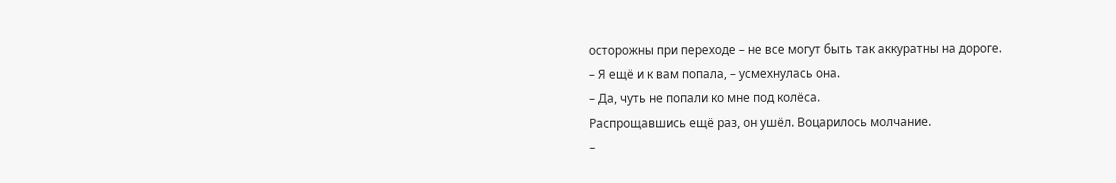осторожны при переходе – не все могут быть так аккуратны на дороге.
– Я ещё и к вам попала, – усмехнулась она.
– Да, чуть не попали ко мне под колёса.
Распрощавшись ещё раз, он ушёл. Воцарилось молчание.
–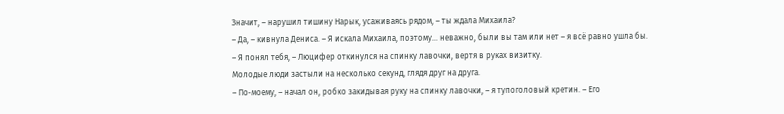Значит, – нарушил тишину Нарык, усаживаясь рядом, – ты ждала Михаила?
– Да, – кивнула Дениса. – Я искала Михаила, поэтому… неважно, были вы там или нет – я всё равно ушла бы.
– Я понял тебя, – Люцифер откинулся на спинку лавочки, вертя в руках визитку.
Молодые люди застыли на несколько секунд, глядя друг на друга.
– По‑моему, – начал он, робко закидывая руку на спинку лавочки, – я тупоголовый кретин. – Его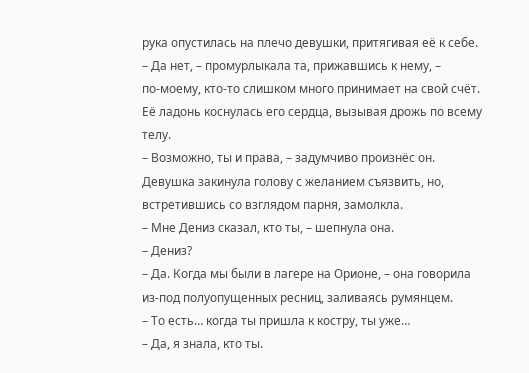рука опустилась на плечо девушки, притягивая её к себе.
– Да нет, – промурлыкала та, прижавшись к нему, – по‑моему, кто‑то слишком много принимает на свой счёт.
Её ладонь коснулась его сердца, вызывая дрожь по всему телу.
– Возможно, ты и права, – задумчиво произнёс он.
Девушка закинула голову с желанием съязвить, но, встретившись со взглядом парня, замолкла.
– Мне Дениз сказал, кто ты, – шепнула она.
– Дениз?
– Да. Когда мы были в лагере на Орионе, – она говорила из‑под полуопущенных ресниц, заливаясь румянцем.
– То есть… когда ты пришла к костру, ты уже…
– Да, я знала, кто ты.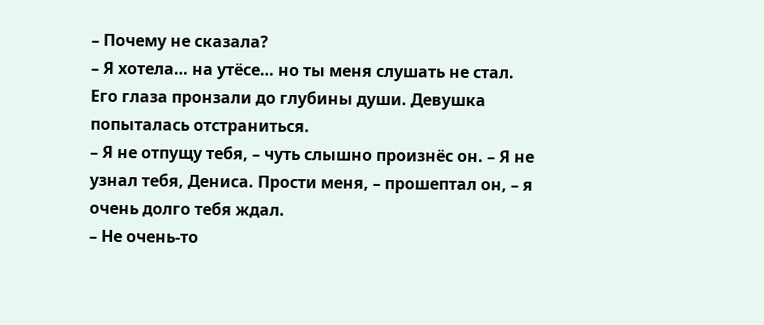– Почему не сказала?
– Я хотела… на утёсе… но ты меня слушать не стал.
Его глаза пронзали до глубины души. Девушка попыталась отстраниться.
– Я не отпущу тебя, – чуть слышно произнёс он. – Я не узнал тебя, Дениса. Прости меня, – прошептал он, – я очень долго тебя ждал.
– Не очень‑то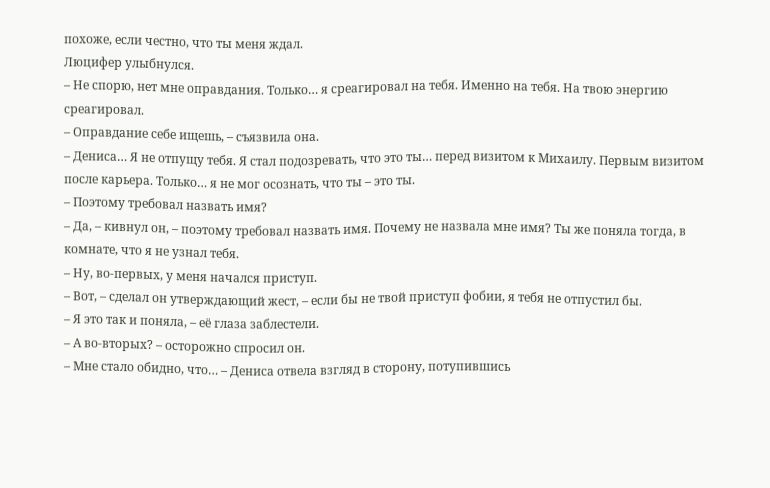похоже, если честно, что ты меня ждал.
Люцифер улыбнулся.
– Не спорю, нет мне оправдания. Только… я среагировал на тебя. Именно на тебя. На твою энергию среагировал.
– Оправдание себе ищешь, – съязвила она.
– Дениса… Я не отпущу тебя. Я стал подозревать, что это ты… перед визитом к Михаилу. Первым визитом после карьера. Только… я не мог осознать, что ты – это ты.
– Поэтому требовал назвать имя?
– Да, – кивнул он, – поэтому требовал назвать имя. Почему не назвала мне имя? Ты же поняла тогда, в комнате, что я не узнал тебя.
– Ну, во‑первых, у меня начался приступ.
– Вот, – сделал он утверждающий жест, – если бы не твой приступ фобии, я тебя не отпустил бы.
– Я это так и поняла, – её глаза заблестели.
– А во‑вторых? – осторожно спросил он.
– Мне стало обидно, что… – Дениса отвела взгляд в сторону, потупившись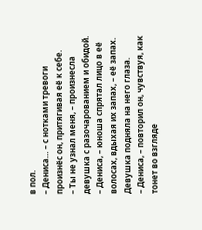в пол.
– Дениса… – с нотками тревоги произнёс он, притягивая её к себе.
– Ты не узнал меня, – произнесла девушка с разочарованием и обидой.
– Дениса, – юноша спрятал лицо в её волосах, вдыхая их запах, – её запах.
Девушка подняла на него глаза.
– Дениса, – повторил он, чувствуя, как тонет во взгляде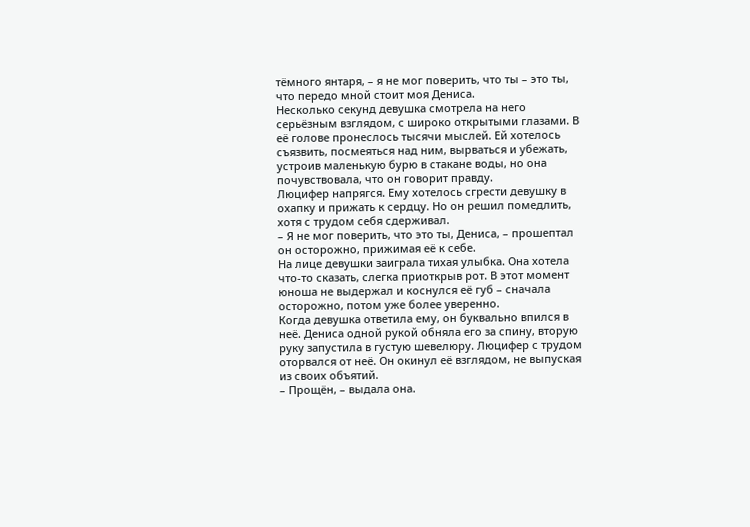тёмного янтаря, – я не мог поверить, что ты – это ты, что передо мной стоит моя Дениса.
Несколько секунд девушка смотрела на него серьёзным взглядом, с широко открытыми глазами. В её голове пронеслось тысячи мыслей. Ей хотелось съязвить, посмеяться над ним, вырваться и убежать, устроив маленькую бурю в стакане воды, но она почувствовала, что он говорит правду.
Люцифер напрягся. Ему хотелось сгрести девушку в охапку и прижать к сердцу. Но он решил помедлить, хотя с трудом себя сдерживал.
– Я не мог поверить, что это ты, Дениса, – прошептал он осторожно, прижимая её к себе.
На лице девушки заиграла тихая улыбка. Она хотела что‑то сказать, слегка приоткрыв рот. В этот момент юноша не выдержал и коснулся её губ – сначала осторожно, потом уже более уверенно.
Когда девушка ответила ему, он буквально впился в неё. Дениса одной рукой обняла его за спину, вторую руку запустила в густую шевелюру. Люцифер с трудом оторвался от неё. Он окинул её взглядом, не выпуская из своих объятий.
– Прощён, – выдала она.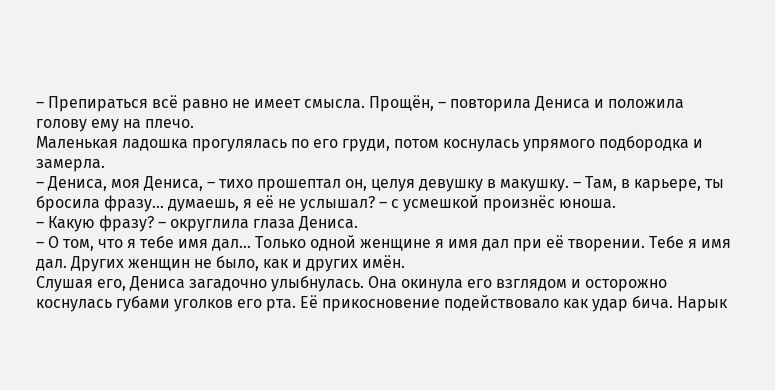– Препираться всё равно не имеет смысла. Прощён, – повторила Дениса и положила голову ему на плечо.
Маленькая ладошка прогулялась по его груди, потом коснулась упрямого подбородка и замерла.
– Дениса, моя Дениса, – тихо прошептал он, целуя девушку в макушку. – Там, в карьере, ты бросила фразу… думаешь, я её не услышал? – с усмешкой произнёс юноша.
– Какую фразу? – округлила глаза Дениса.
– О том, что я тебе имя дал… Только одной женщине я имя дал при её творении. Тебе я имя дал. Других женщин не было, как и других имён.
Слушая его, Дениса загадочно улыбнулась. Она окинула его взглядом и осторожно коснулась губами уголков его рта. Её прикосновение подействовало как удар бича. Нарык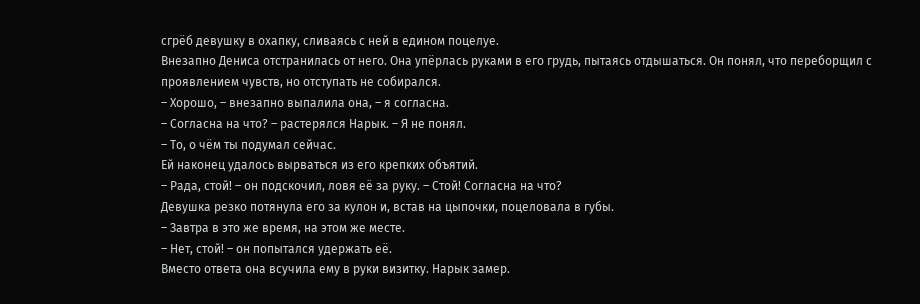сгрёб девушку в охапку, сливаясь с ней в едином поцелуе.
Внезапно Дениса отстранилась от него. Она упёрлась руками в его грудь, пытаясь отдышаться. Он понял, что переборщил с проявлением чувств, но отступать не собирался.
– Хорошо, – внезапно выпалила она, – я согласна.
– Согласна на что? – растерялся Нарык. – Я не понял.
– То, о чём ты подумал сейчас.
Ей наконец удалось вырваться из его крепких объятий.
– Рада, стой! – он подскочил, ловя её за руку. – Стой! Согласна на что?
Девушка резко потянула его за кулон и, встав на цыпочки, поцеловала в губы.
– Завтра в это же время, на этом же месте.
– Нет, стой! – он попытался удержать её.
Вместо ответа она всучила ему в руки визитку. Нарык замер.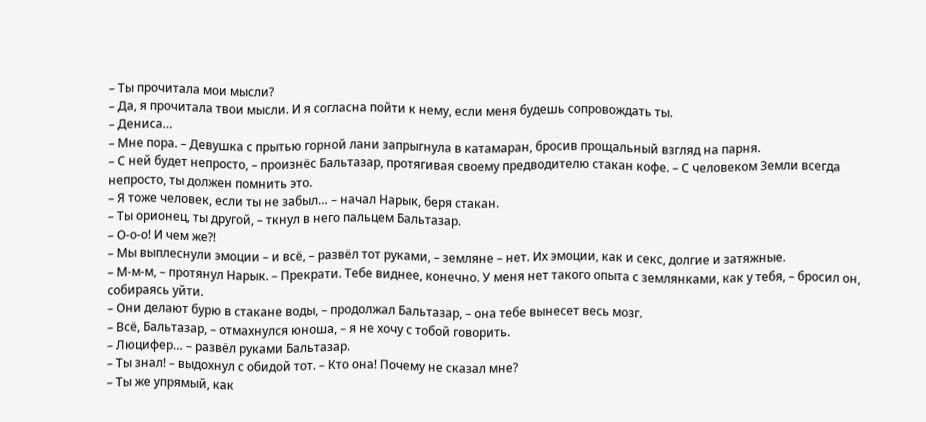– Ты прочитала мои мысли?
– Да, я прочитала твои мысли. И я согласна пойти к нему, если меня будешь сопровождать ты.
– Дениса…
– Мне пора. – Девушка с прытью горной лани запрыгнула в катамаран, бросив прощальный взгляд на парня.
– С ней будет непросто, – произнёс Бальтазар, протягивая своему предводителю стакан кофе. – С человеком Земли всегда непросто, ты должен помнить это.
– Я тоже человек, если ты не забыл… – начал Нарык, беря стакан.
– Ты орионец, ты другой, – ткнул в него пальцем Бальтазар.
– О‑о‑о! И чем же?!
– Мы выплеснули эмоции – и всё, – развёл тот руками, – земляне – нет. Их эмоции, как и секс, долгие и затяжные.
– М‑м‑м, – протянул Нарык. – Прекрати. Тебе виднее, конечно. У меня нет такого опыта с землянками, как у тебя, – бросил он, собираясь уйти.
– Они делают бурю в стакане воды, – продолжал Бальтазар, – она тебе вынесет весь мозг.
– Всё, Бальтазар, – отмахнулся юноша, – я не хочу с тобой говорить.
– Люцифер… – развёл руками Бальтазар.
– Ты знал! – выдохнул с обидой тот. – Кто она! Почему не сказал мне?
– Ты же упрямый, как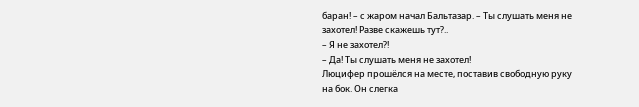баран! – с жаром начал Бальтазар. – Ты слушать меня не захотел! Разве скажешь тут?..
– Я не захотел?!
– Да! Ты слушать меня не захотел!
Люцифер прошёлся на месте, поставив свободную руку на бок. Он слегка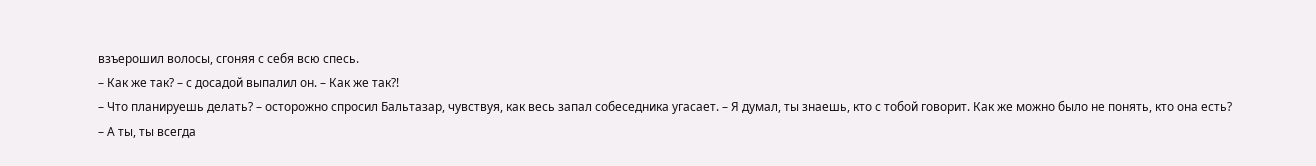взъерошил волосы, сгоняя с себя всю спесь.
– Как же так? – с досадой выпалил он. – Как же так?!
– Что планируешь делать? – осторожно спросил Бальтазар, чувствуя, как весь запал собеседника угасает. – Я думал, ты знаешь, кто с тобой говорит. Как же можно было не понять, кто она есть?
– А ты, ты всегда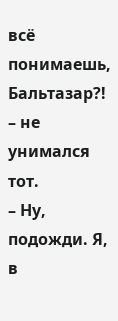всё понимаешь, Бальтазар?! – не унимался тот.
– Ну, подожди. Я, в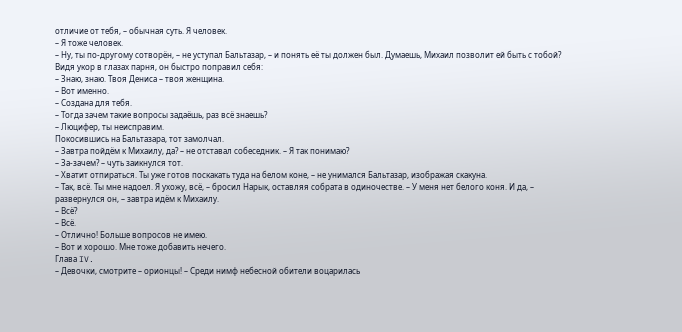отличие от тебя, – обычная суть. Я человек.
– Я тоже человек.
– Ну, ты по‑другому сотворён, – не уступал Бальтазар, – и понять её ты должен был. Думаешь, Михаил позволит ей быть с тобой?
Видя укор в глазах парня, он быстро поправил себя:
– Знаю, знаю. Твоя Дениса – твоя женщина.
– Вот именно.
– Создана для тебя.
– Тогда зачем такие вопросы задаёшь, раз всё знаешь?
– Люцифер, ты неисправим.
Покосившись на Бальтазара, тот замолчал.
– Завтра пойдём к Михаилу, да? – не отставал собеседник. – Я так понимаю?
– За‑зачем? – чуть заикнулся тот.
– Хватит отпираться. Ты уже готов поскакать туда на белом коне, – не унимался Бальтазар, изображая скакуна.
– Так, всё. Ты мне надоел. Я ухожу, всё, – бросил Нарык, оставляя собрата в одиночестве. – У меня нет белого коня. И да, – развернулся он, – завтра идём к Михаилу.
– Всё?
– Всё.
– Отлично! Больше вопросов не имею.
– Вот и хорошо. Мне тоже добавить нечего.
Глава IV.
– Девочки, смотрите – орионцы! – Среди нимф небесной обители воцарилась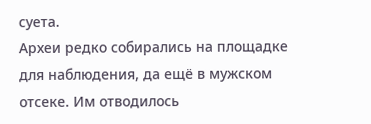суета.
Археи редко собирались на площадке для наблюдения, да ещё в мужском отсеке. Им отводилось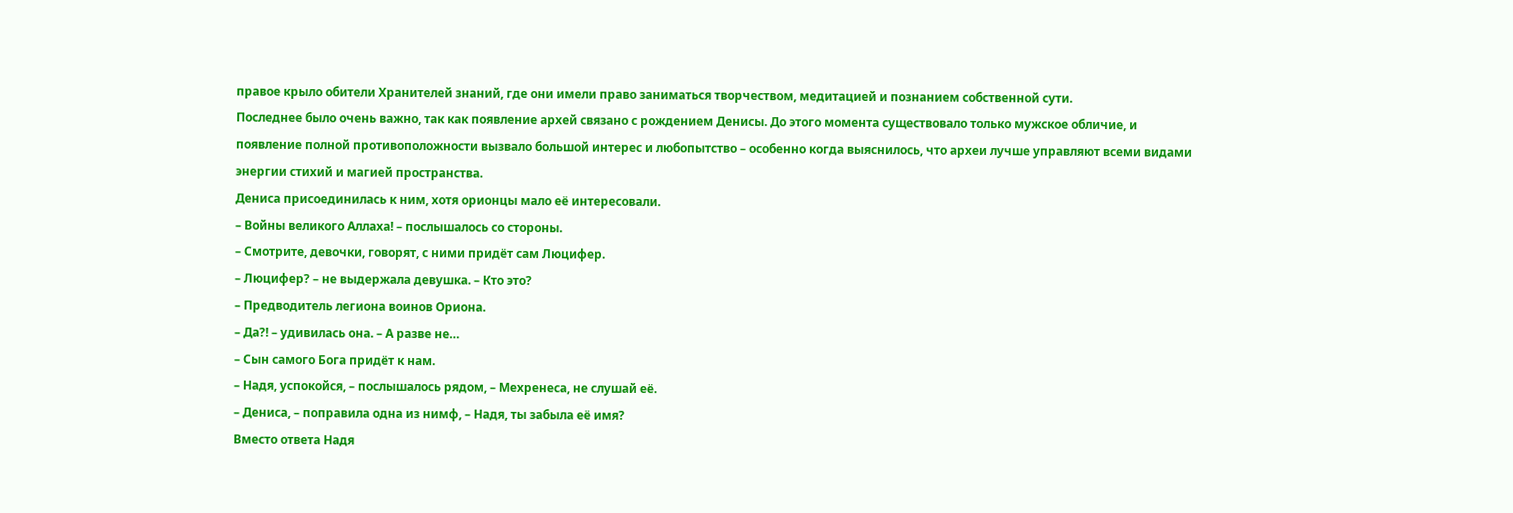правое крыло обители Хранителей знаний, где они имели право заниматься творчеством, медитацией и познанием собственной сути.
Последнее было очень важно, так как появление архей связано с рождением Денисы. До этого момента существовало только мужское обличие, и появление полной противоположности вызвало большой интерес и любопытство – особенно когда выяснилось, что археи лучше управляют всеми видами энергии стихий и магией пространства.
Дениса присоединилась к ним, хотя орионцы мало её интересовали.
– Войны великого Аллаха! – послышалось со стороны.
– Смотрите, девочки, говорят, с ними придёт сам Люцифер.
– Люцифер? – не выдержала девушка. – Кто это?
– Предводитель легиона воинов Ориона.
– Да?! – удивилась она. – А разве не…
– Сын самого Бога придёт к нам.
– Надя, успокойся, – послышалось рядом, – Мехренеса, не слушай её.
– Дениса, – поправила одна из нимф, – Надя, ты забыла её имя?
Вместо ответа Надя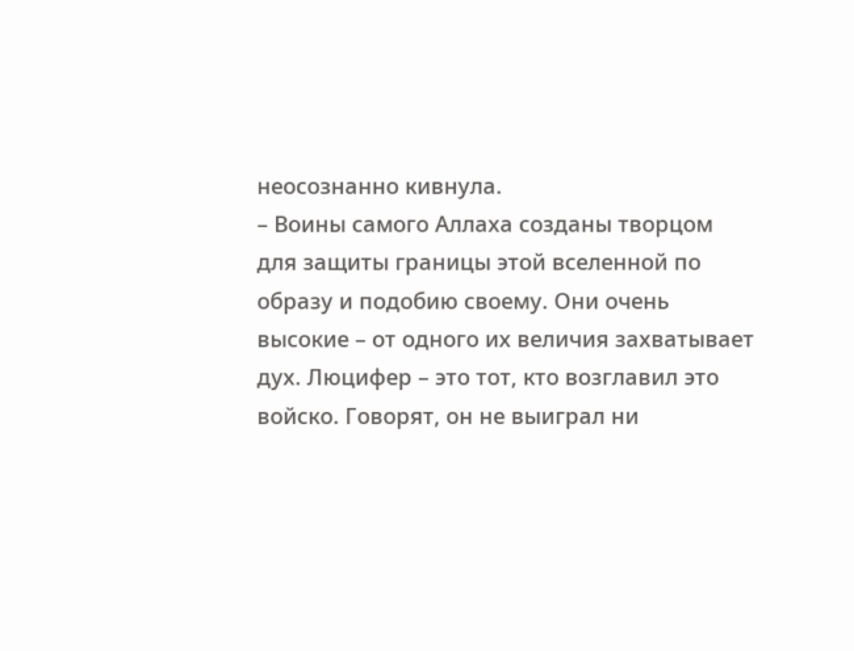неосознанно кивнула.
– Воины самого Аллаха созданы творцом для защиты границы этой вселенной по образу и подобию своему. Они очень высокие – от одного их величия захватывает дух. Люцифер – это тот, кто возглавил это войско. Говорят, он не выиграл ни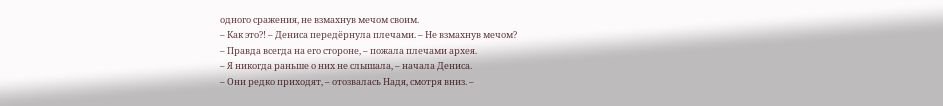одного сражения, не взмахнув мечом своим.
– Как это?! – Дениса передёрнула плечами. – Не взмахнув мечом?
– Правда всегда на его стороне, – пожала плечами архея.
– Я никогда раньше о них не слышала, – начала Дениса.
– Они редко приходят, – отозвалась Надя, смотря вниз. –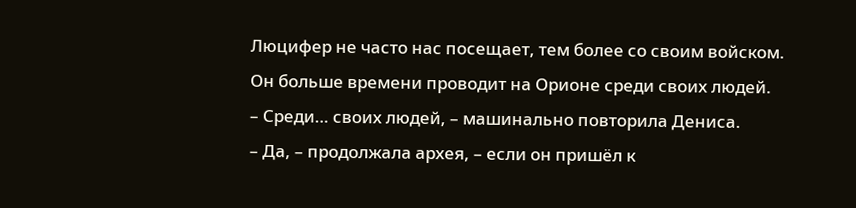Люцифер не часто нас посещает, тем более со своим войском. Он больше времени проводит на Орионе среди своих людей.
– Среди… своих людей, – машинально повторила Дениса.
– Да, – продолжала архея, – если он пришёл к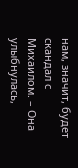нам, значит, будет скандал с Михаилом. – Она улыбнулась,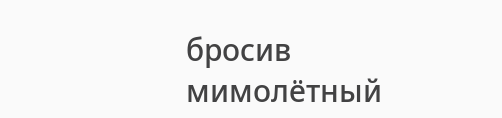бросив мимолётный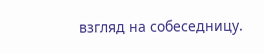взгляд на собеседницу.